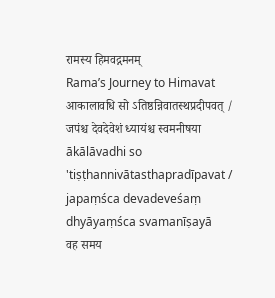रामस्य हिमवद्गमनम्
Rama’s Journey to Himavat
आकालावधि सो ऽतिष्ठन्निवातस्थप्रदीपवत् / जपंश्च देवदेवेशं ध्यायंश्च स्वमनीषया
ākālāvadhi so 'tiṣṭhannivātasthapradīpavat / japaṃśca devadeveśaṃ dhyāyaṃśca svamanīṣayā
वह समय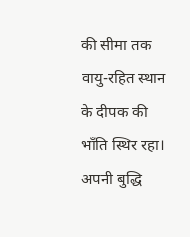की सीमा तक वायु-रहित स्थान के दीपक की भाँति स्थिर रहा। अपनी बुद्धि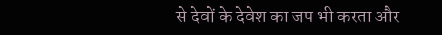से देवों के देवेश का जप भी करता और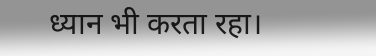ध्यान भी करता रहा।